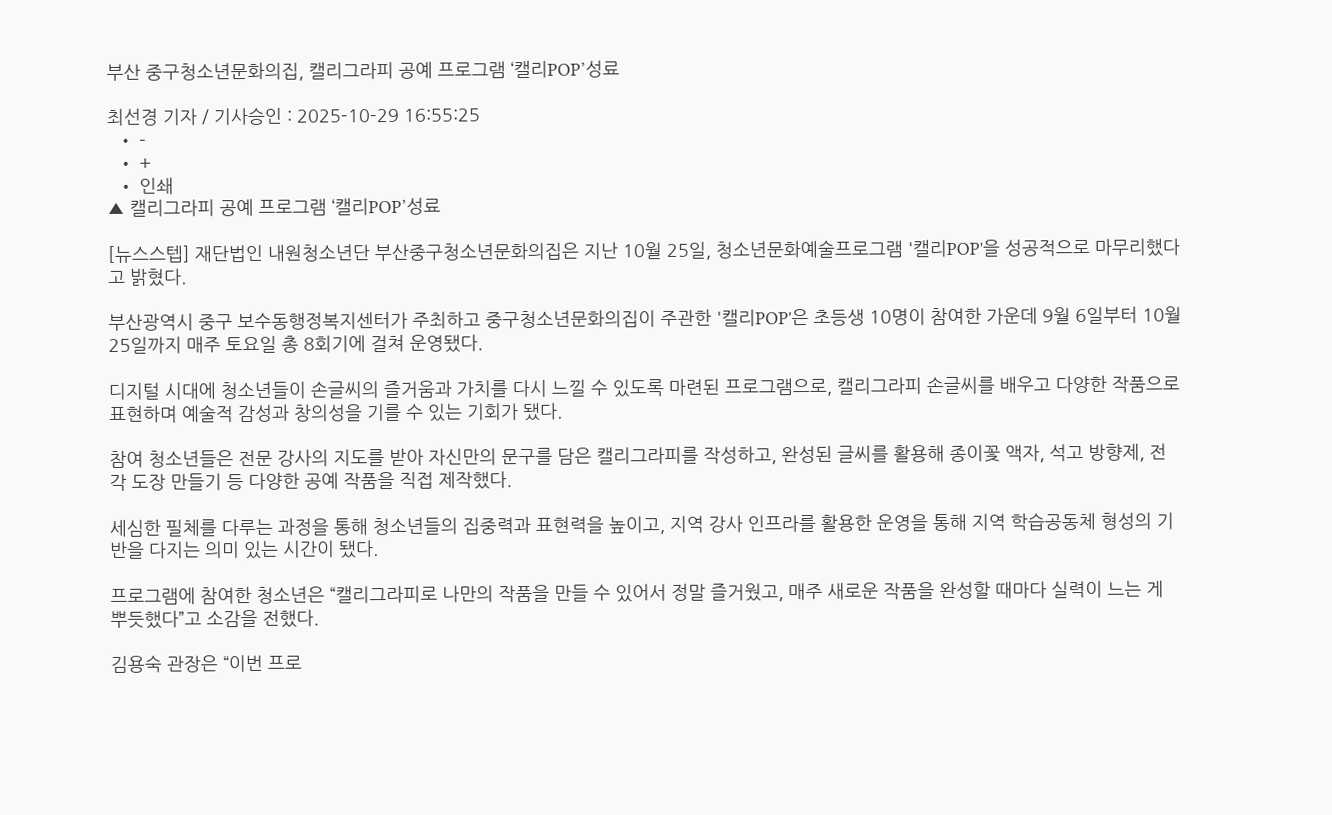부산 중구청소년문화의집, 캘리그라피 공예 프로그램 ‘캘리POP’성료

최선경 기자 / 기사승인 : 2025-10-29 16:55:25
  • -
  • +
  • 인쇄
▲ 캘리그라피 공예 프로그램 ‘캘리POP’성료

[뉴스스텝] 재단법인 내원청소년단 부산중구청소년문화의집은 지난 10월 25일, 청소년문화예술프로그램 '캘리POP'을 성공적으로 마무리했다고 밝혔다.

부산광역시 중구 보수동행정복지센터가 주최하고 중구청소년문화의집이 주관한 '캘리POP'은 초등생 10명이 참여한 가운데 9월 6일부터 10월 25일까지 매주 토요일 총 8회기에 걸쳐 운영됐다.

디지털 시대에 청소년들이 손글씨의 즐거움과 가치를 다시 느낄 수 있도록 마련된 프로그램으로, 캘리그라피 손글씨를 배우고 다양한 작품으로 표현하며 예술적 감성과 창의성을 기를 수 있는 기회가 됐다.

참여 청소년들은 전문 강사의 지도를 받아 자신만의 문구를 담은 캘리그라피를 작성하고, 완성된 글씨를 활용해 종이꽃 액자, 석고 방향제, 전각 도장 만들기 등 다양한 공예 작품을 직접 제작했다.

세심한 필체를 다루는 과정을 통해 청소년들의 집중력과 표현력을 높이고, 지역 강사 인프라를 활용한 운영을 통해 지역 학습공동체 형성의 기반을 다지는 의미 있는 시간이 됐다.

프로그램에 참여한 청소년은 “캘리그라피로 나만의 작품을 만들 수 있어서 정말 즐거웠고, 매주 새로운 작품을 완성할 때마다 실력이 느는 게 뿌듯했다”고 소감을 전했다.

김용숙 관장은 “이번 프로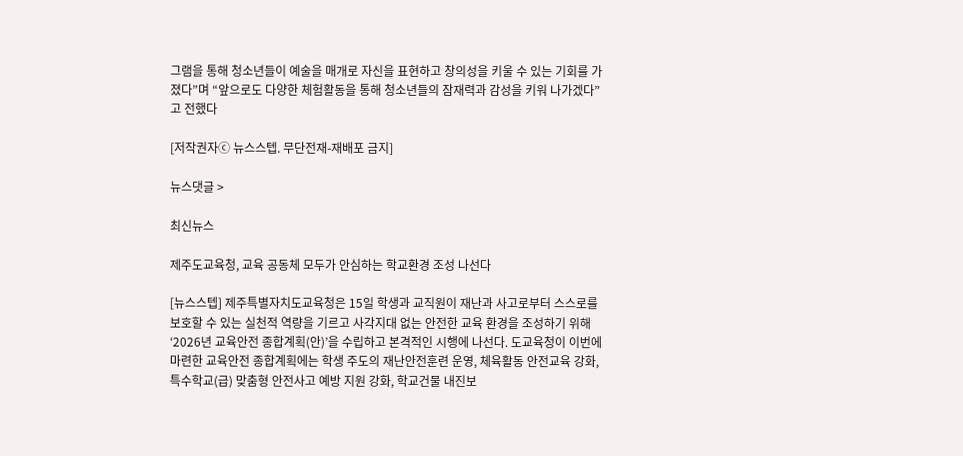그램을 통해 청소년들이 예술을 매개로 자신을 표현하고 창의성을 키울 수 있는 기회를 가졌다”며 “앞으로도 다양한 체험활동을 통해 청소년들의 잠재력과 감성을 키워 나가겠다”고 전했다

[저작권자ⓒ 뉴스스텝. 무단전재-재배포 금지]

뉴스댓글 >

최신뉴스

제주도교육청, 교육 공동체 모두가 안심하는 학교환경 조성 나선다

[뉴스스텝] 제주특별자치도교육청은 15일 학생과 교직원이 재난과 사고로부터 스스로를 보호할 수 있는 실천적 역량을 기르고 사각지대 없는 안전한 교육 환경을 조성하기 위해‘2026년 교육안전 종합계획(안)’을 수립하고 본격적인 시행에 나선다. 도교육청이 이번에 마련한 교육안전 종합계획에는 학생 주도의 재난안전훈련 운영, 체육활동 안전교육 강화, 특수학교(급) 맞춤형 안전사고 예방 지원 강화, 학교건물 내진보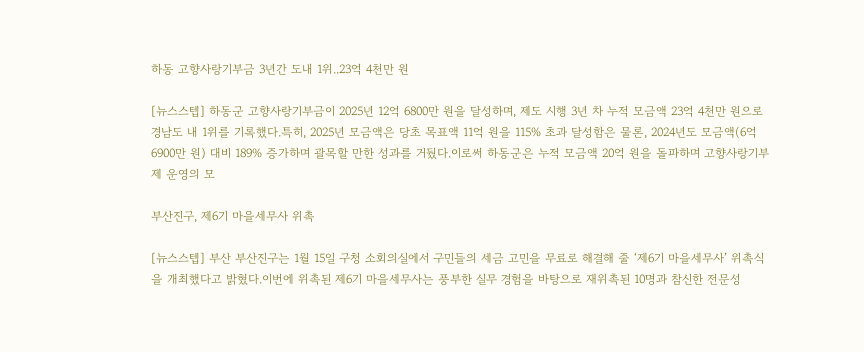하동 고향사랑기부금 3년간 도내 1위..23억 4천만 원

[뉴스스텝] 하동군 고향사랑기부금이 2025년 12억 6800만 원을 달성하며, 제도 시행 3년 차 누적 모금액 23억 4천만 원으로 경남도 내 1위를 기록했다.특히, 2025년 모금액은 당초 목표액 11억 원을 115% 초과 달성함은 물론, 2024년도 모금액(6억 6900만 원) 대비 189% 증가하며 괄목할 만한 성과를 거뒀다.이로써 하동군은 누적 모금액 20억 원을 돌파하며 고향사랑기부제 운영의 모

부산진구, 제6기 마을세무사 위촉

[뉴스스텝] 부산 부산진구는 1월 15일 구청 소회의실에서 구민들의 세금 고민을 무료로 해결해 줄 ‘제6기 마을세무사’ 위촉식을 개최했다고 밝혔다.이번에 위촉된 제6기 마을세무사는 풍부한 실무 경험을 바탕으로 재위촉된 10명과 참신한 전문성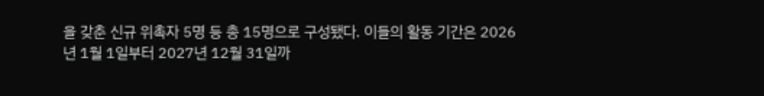을 갖춘 신규 위촉자 5명 등 총 15명으로 구성됐다. 이들의 활동 기간은 2026년 1월 1일부터 2027년 12월 31일까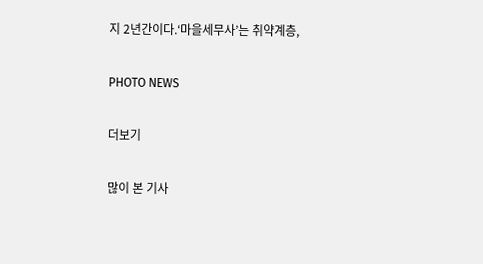지 2년간이다.‘마을세무사’는 취약계층,

PHOTO NEWS

더보기

많이 본 기사